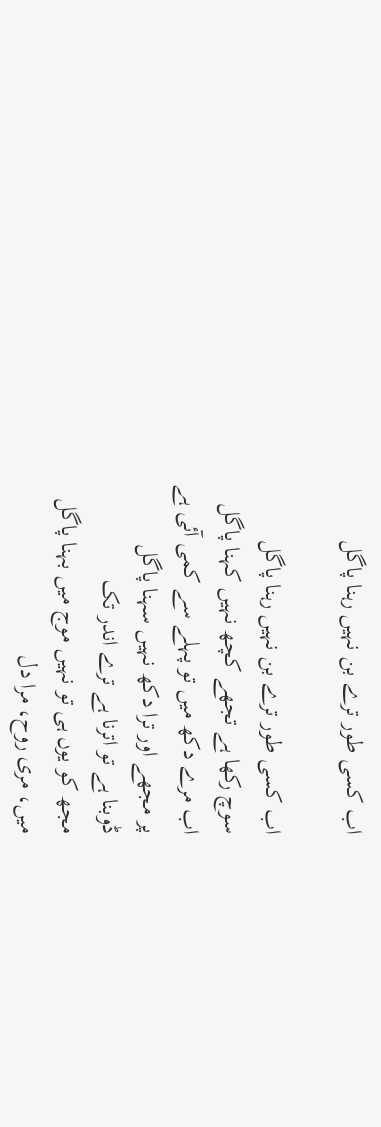اب کسی طور ترے بن نہیں رہنا پاگل

اب کسی طور ترے بن نہیں رہنا پاگل
سوچ رکھا ہے تجھے کچھ نہیں کہنا پاگل
اب مرے دکھ میں تو پہلے سے کمی آئی ہے
پر مجھے اور ترا دکھ نہیں سہنا پاگل
ڈوبنا ہے تو اترنا ہے ترے اندر تک
مجھ کو یوں ہی تو نہیں موج میں بہنا پاگل
میں، مری روح، مرا دل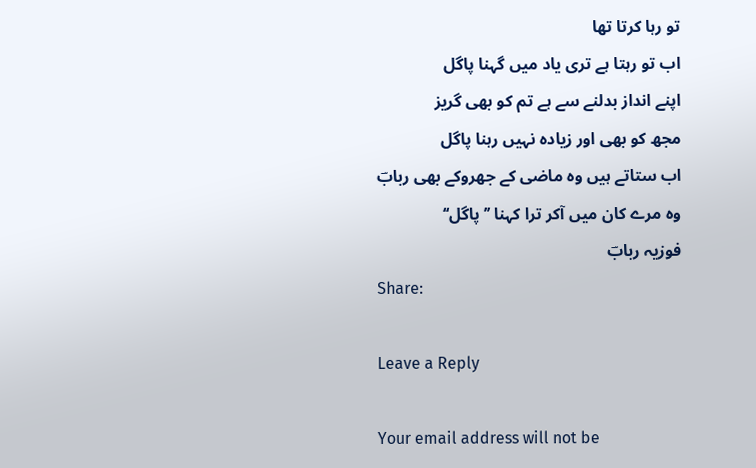تو رہا کرتا تھا
اب تو رہتا ہے تری یاد میں گہنا پاگل
اپنے انداز بدلنے سے ہے تم کو بھی گریز
مجھ کو بھی اور زیادہ نہیں رہنا پاگل
اب ستاتے ہیں وہ ماضی کے جھروکے بھی ربابؔ
وہ مرے کان میں آکر ترا کہنا ’’پاگل‘‘
فوزیہ ربابؔ
Share:

Leave a Reply

Your email address will not be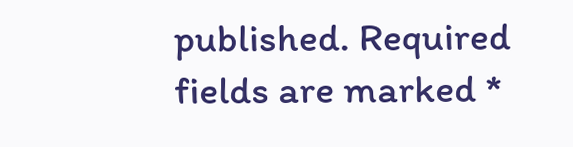published. Required fields are marked *